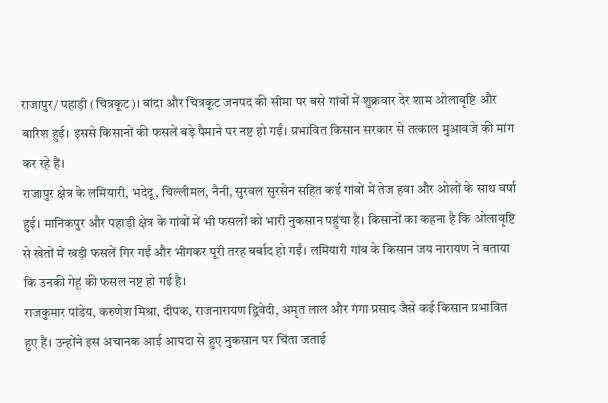राजापुर/ पहाड़ी (चित्रकूट)। बांदा और चित्रकूट जनपद की सीमा पर बसे गांवों में शुक्रवार देर शाम ओलावृष्टि और बारिश हुई। इससे किसानों की फसलें बड़े पैमाने पर नष्ट हो गईं। प्रभावित किसान सरकार से तत्काल मुआवजे की मांग कर रहे हैं।
राजापुर क्षेत्र के लमियारी, भदेदू, चिल्लीमल, नैनी, सुरवल सुरसेन सहित कई गांवों में तेज हवा और ओलों के साथ वर्षा हुई। मानिकपुर और पहाड़ी क्षेत्र के गांवों में भी फसलों को भारी नुकसान पहुंचा है। किसानों का कहना है कि ओलावृष्टि से खेतों में खड़ी फसलें गिर गईं और भीगकर पूरी तरह बर्बाद हो गईं। लमियारी गांव के किसान जय नारायण ने बताया कि उनकी गेहूं की फसल नष्ट हो गई है।
राजकुमार पांडेय, करुणेश मिश्रा, दीपक, राजनारायण द्विवेदी, अमृत लाल और गंगा प्रसाद जैसे कई किसान प्रभावित हुए हैं। उन्होंने इस अचानक आई आपदा से हुए नुकसान पर चिंता जताई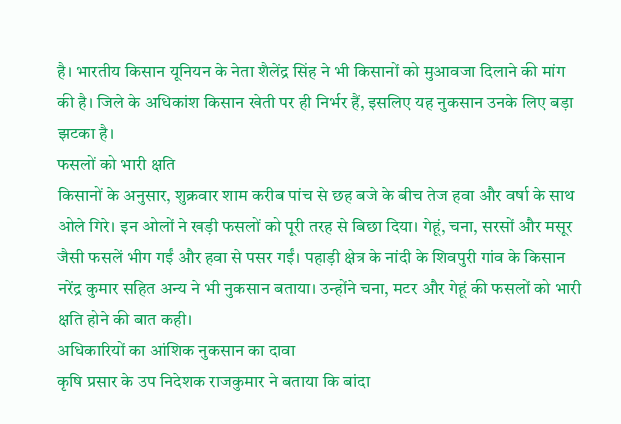है। भारतीय किसान यूनियन के नेता शैलेंद्र सिंह ने भी किसानों को मुआवजा दिलाने की मांग की है। जिले के अधिकांश किसान खेती पर ही निर्भर हैं, इसलिए यह नुकसान उनके लिए बड़ा झटका है।
फसलों को भारी क्षति
किसानों के अनुसार, शुक्रवार शाम करीब पांच से छह बजे के बीच तेज हवा और वर्षा के साथ ओले गिरे। इन ओलों ने खड़ी फसलों को पूरी तरह से बिछा दिया। गेहूं, चना, सरसों और मसूर जैसी फसलें भीग गईं और हवा से पसर गईं। पहाड़ी क्षेत्र के नांदी के शिवपुरी गांव के किसान नरेंद्र कुमार सहित अन्य ने भी नुकसान बताया। उन्होंने चना, मटर और गेहूं की फसलों को भारी क्षति होने की बात कही।
अधिकारियों का आंशिक नुकसान का दावा
कृषि प्रसार के उप निदेशक राजकुमार ने बताया कि बांदा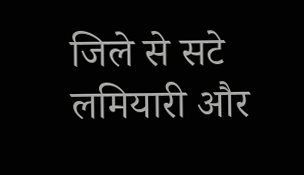जिले से सटे लमियारी और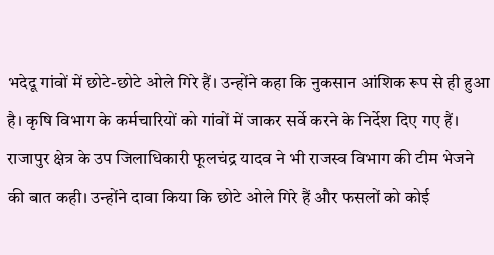भदेदू गांवों में छोटे-छोटे ओले गिरे हैं। उन्होंने कहा कि नुकसान आंशिक रूप से ही हुआ है। कृषि विभाग के कर्मचारियों को गांवों में जाकर सर्वे करने के निर्देश दिए गए हैं। राजापुर क्षेत्र के उप जिलाधिकारी फूलचंद्र यादव ने भी राजस्व विभाग की टीम भेजने की बात कही। उन्होंने दावा किया कि छोटे ओले गिरे हैं और फसलों को कोई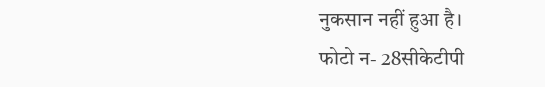नुकसान नहीं हुआ है।
फोटो न- 28सीकेटीपी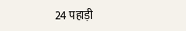24 पहाड़ी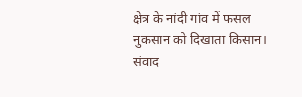क्षेत्र के नांदी गांव में फसल नुकसान को दिखाता किसान। संवाद